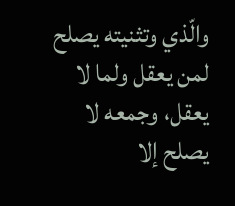والّذي وتثنيته يصلح لمن يعقل ولما لا يعقل، وجمعه لا يصلح إلا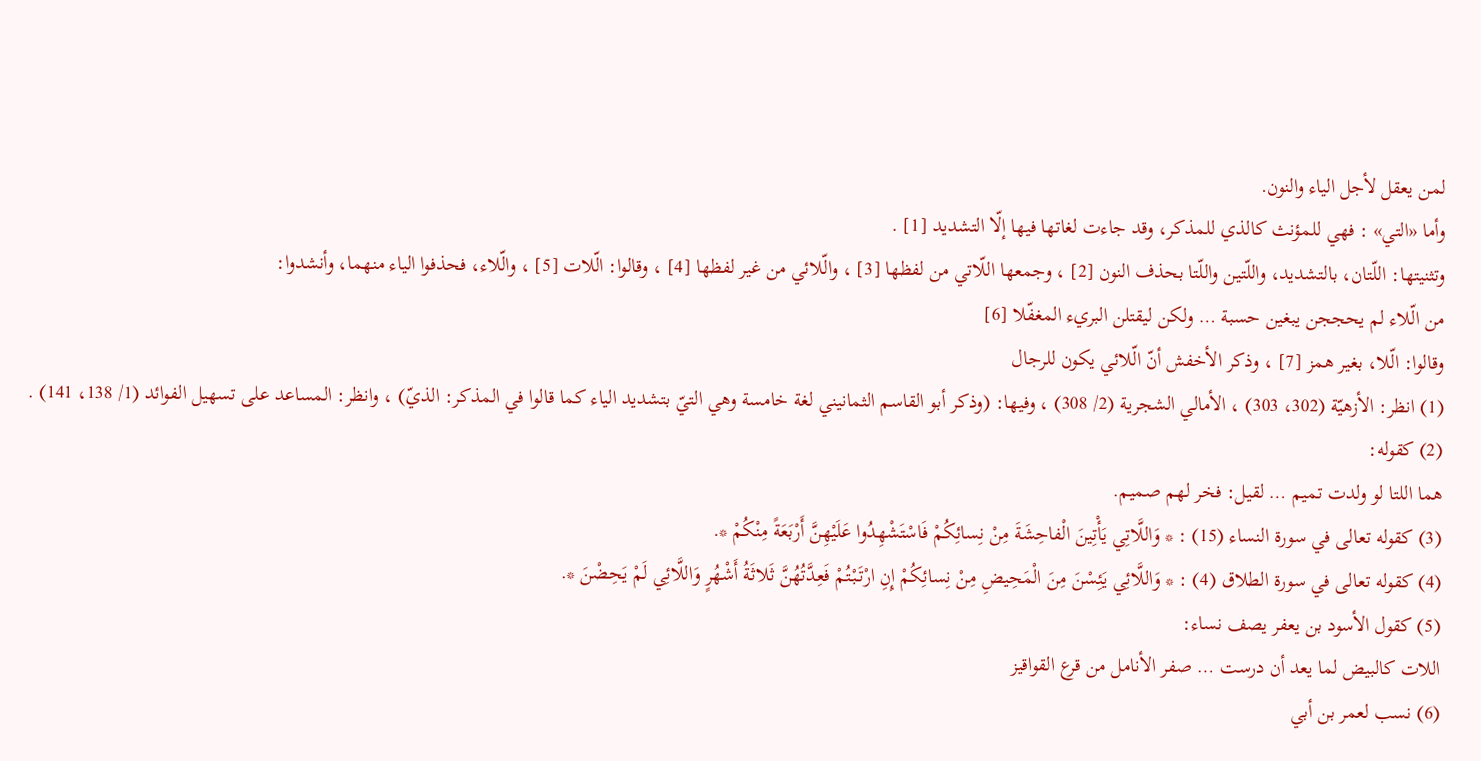لمن يعقل لأجل الياء والنون.
وأما «التي» : فهي للمؤنث كالذي للمذكر، وقد جاءت لغاتها فيها إلّا التشديد [1] .
وتثنيتها: اللّتان، بالتشديد، واللّتين واللّتا بحذف النون [2] ، وجمعها اللّاتي من لفظها [3] ، والّلائي من غير لفظها [4] ، وقالوا: الّلات [5] ، والّلاء، فحذفوا الياء منهما، وأنشدوا:
من الّلاء لم يحججن يبغين حسبة … ولكن ليقتلن البريء المغفّلا [6]
وقالوا: الّلا، بغير همز [7] ، وذكر الأخفش أنّ الّلائي يكون للرجال
(1) انظر: الأزهيّة (302، 303) ، الأمالي الشجرية (2/ 308) ، وفيها: (وذكر أبو القاسم الثمانيني لغة خامسة وهي التيّ بتشديد الياء كما قالوا في المذكر: الذيّ) ، وانظر: المساعد على تسهيل الفوائد (1/ 138، 141) .
(2) كقوله:
هما اللتا لو ولدت تميم … لقيل: فخر لهم صميم.
(3) كقوله تعالى في سورة النساء (15) : * وَاللَّاتِي يَأْتِينَ الْفاحِشَةَ مِنْ نِسائِكُمْ فَاسْتَشْهِدُوا عَلَيْهِنَّ أَرْبَعَةً مِنْكُمْ *.
(4) كقوله تعالى في سورة الطلاق (4) : * وَاللَّائِي يَئِسْنَ مِنَ الْمَحِيضِ مِنْ نِسائِكُمْ إِنِ ارْتَبْتُمْ فَعِدَّتُهُنَّ ثَلاثَةُ أَشْهُرٍ وَاللَّائِي لَمْ يَحِضْنَ *.
(5) كقول الأسود بن يعفر يصف نساء:
اللات كالبيض لما يعد أن درست … صفر الأنامل من قرع القواقيز
(6) نسب لعمر بن أبي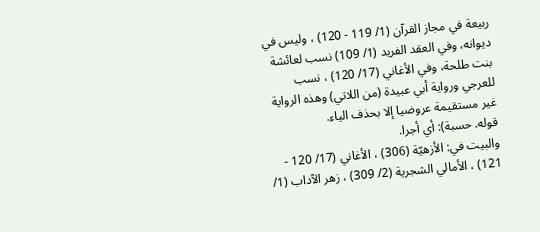ربيعة في مجاز القرآن (1/ 119 - 120) ، وليس في ديوانه، وفي العقد الفريد (1/ 109) نسب لعائشة بنت طلحة، وفي الأغاني (17/ 120) ، نسب للعرجي ورواية أبي عبيدة (من اللاتي) وهذه الرواية غير مستقيمة عروضيا إلا بحذف الياء.
قوله. حسبة): أي أجرا.
والبيت في: الأزهيّة (306) ، الأغاني (17/ 120 - 121) ، الأمالي الشجرية (2/ 309) ، زهر الآداب (1/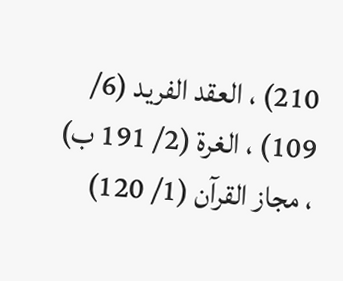210) ، العقد الفريد (6/ 109) ، الغرة (2/ 191 ب) ، مجاز القرآن (1/ 120)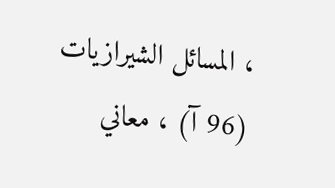، المسائل الشيرازيات (96 آ) ، معاني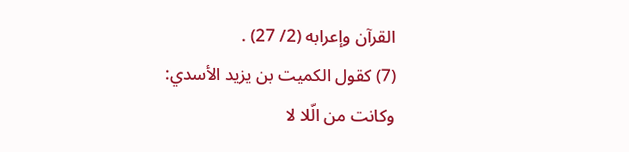القرآن وإعرابه (2/ 27) .
(7) كقول الكميت بن يزيد الأسدي:
وكانت من الّلا لا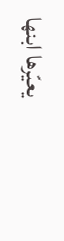يعيّرها ابنها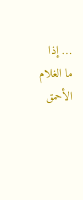… إذا ما الغلام الأحمق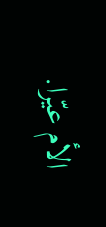الأم عيّرا.